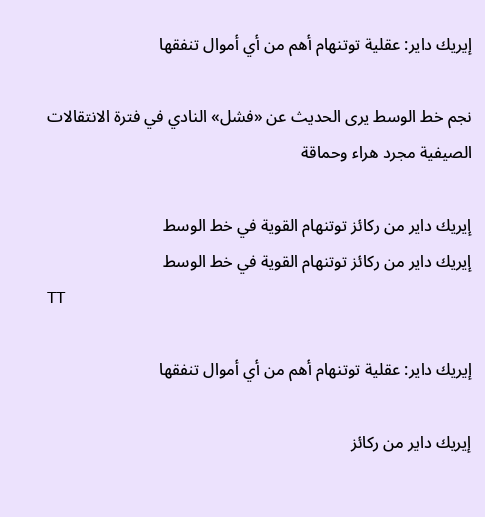إيريك داير: عقلية توتنهام أهم من أي أموال تنفقها

نجم خط الوسط يرى الحديث عن «فشل» النادي في فترة الانتقالات الصيفية مجرد هراء وحماقة

إيريك داير من ركائز توتنهام القوية في خط الوسط
إيريك داير من ركائز توتنهام القوية في خط الوسط
TT

إيريك داير: عقلية توتنهام أهم من أي أموال تنفقها

إيريك داير من ركائز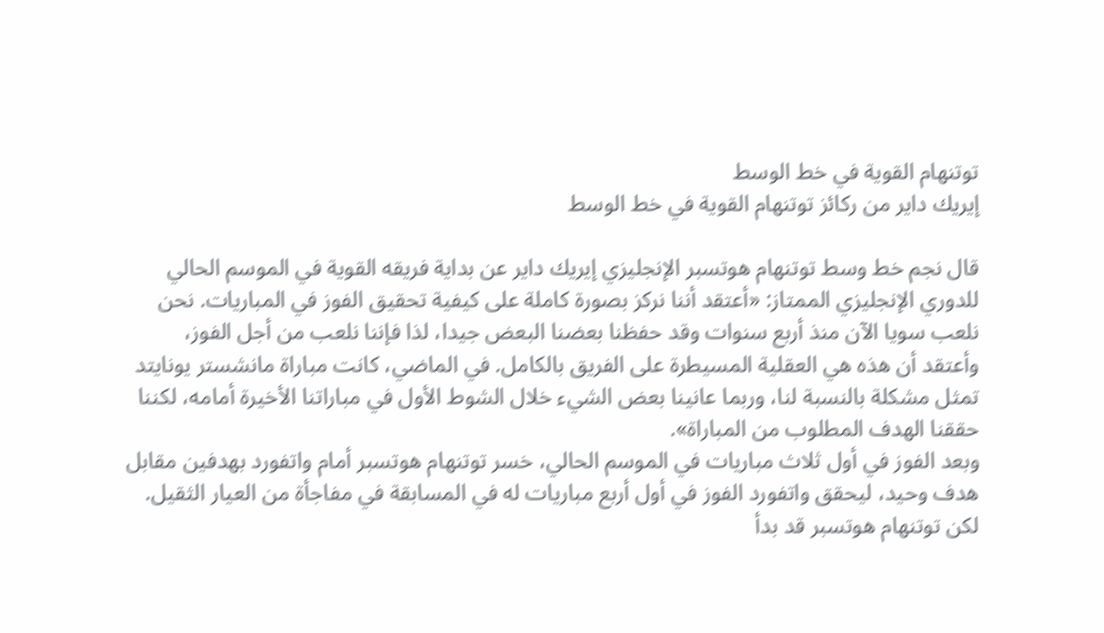توتنهام القوية في خط الوسط
إيريك داير من ركائز توتنهام القوية في خط الوسط

قال نجم خط وسط توتنهام هوتسبر الإنجليزي إيريك داير عن بداية فريقه القوية في الموسم الحالي للدوري الإنجليزي الممتاز: «أعتقد أننا نركز بصورة كاملة على كيفية تحقيق الفوز في المباريات. نحن نلعب سويا الآن منذ أربع سنوات وقد حفظنا بعضنا البعض جيدا، لذا فإننا نلعب من أجل الفوز، وأعتقد أن هذه هي العقلية المسيطرة على الفريق بالكامل. في الماضي، كانت مباراة مانشستر يونايتد تمثل مشكلة بالنسبة لنا، وربما عانينا بعض الشيء خلال الشوط الأول في مباراتنا الأخيرة أمامه، لكننا حققنا الهدف المطلوب من المباراة».
وبعد الفوز في أول ثلاث مباريات في الموسم الحالي، خسر توتنهام هوتسبر أمام واتفورد بهدفين مقابل هدف وحيد، ليحقق واتفورد الفوز في أول أربع مباريات له في المسابقة في مفاجأة من العيار الثقيل.
لكن توتنهام هوتسبر قد بدأ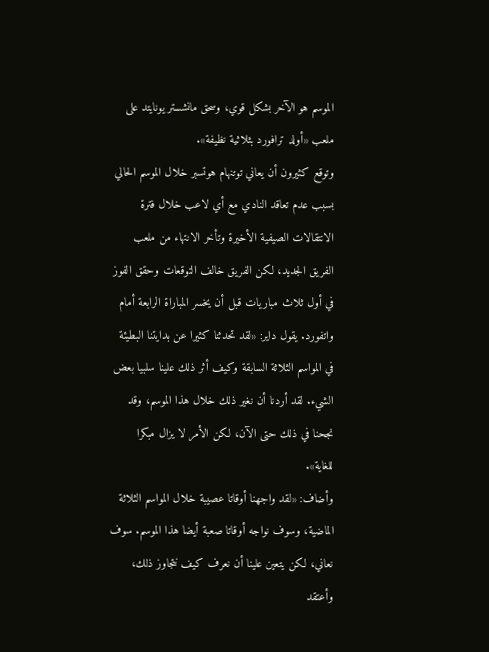الموسم هو الآخر بشكل قوي، وسحق مانشستر يونايتد على ملعب «أولد ترافورد بثلاثية نظيفة».
وتوقع كثيرون أن يعاني توتنهام هوتسبر خلال الموسم الحالي بسبب عدم تعاقد النادي مع أي لاعب خلال فترة الانتقالات الصيفية الأخيرة وتأخر الانتهاء من ملعب الفريق الجديد، لكن الفريق خالف التوقعات وحقق الفوز في أول ثلاث مباريات قبل أن يخسر المباراة الرابعة أمام واتفورد. يقول داير: «لقد تحدثنا كثيرا عن بدايتنا البطيئة في المواسم الثلاثة السابقة وكيف أثر ذلك علينا سلبيا بعض الشيء. لقد أردنا أن نغير ذلك خلال هذا الموسم، وقد نجحنا في ذلك حتى الآن، لكن الأمر لا يزال مبكرا للغاية».
وأضاف: «لقد واجهنا أوقاتا عصيبة خلال المواسم الثلاثة الماضية، وسوف نواجه أوقاتا صعبة أيضا هذا الموسم. سوف نعاني، لكن يتعين علينا أن نعرف كيف نتجاوز ذلك، وأعتقد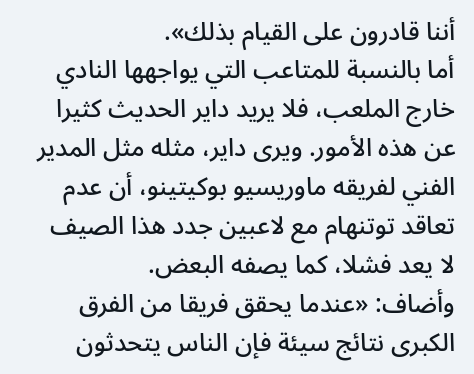أننا قادرون على القيام بذلك».
أما بالنسبة للمتاعب التي يواجهها النادي خارج الملعب، فلا يريد داير الحديث كثيرا عن هذه الأمور. ويرى داير، مثله مثل المدير الفني لفريقه ماوريسيو بوكيتينو، أن عدم تعاقد توتنهام مع لاعبين جدد هذا الصيف لا يعد فشلا، كما يصفه البعض.
وأضاف: «عندما يحقق فريقا من الفرق الكبرى نتائج سيئة فإن الناس يتحدثون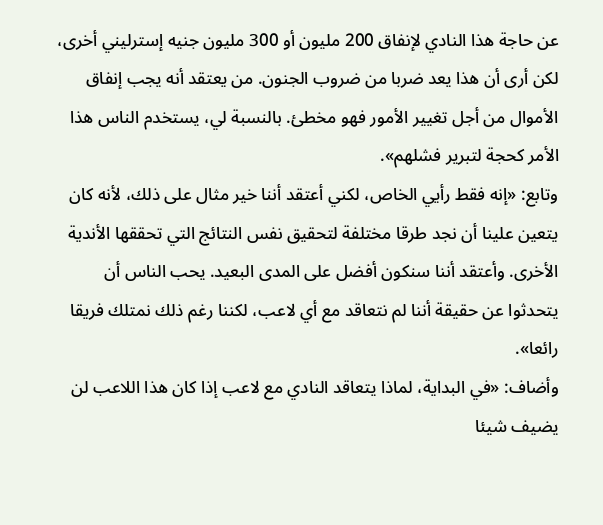عن حاجة هذا النادي لإنفاق 200 مليون أو 300 مليون جنيه إسترليني أخرى، لكن أرى أن هذا يعد ضربا من ضروب الجنون. من يعتقد أنه يجب إنفاق الأموال من أجل تغيير الأمور فهو مخطئ. بالنسبة لي، يستخدم الناس هذا الأمر كحجة لتبرير فشلهم».
وتابع: «إنه فقط رأيي الخاص، لكني أعتقد أننا خير مثال على ذلك، لأنه كان يتعين علينا أن نجد طرقا مختلفة لتحقيق نفس النتائج التي تحققها الأندية الأخرى. وأعتقد أننا سنكون أفضل على المدى البعيد. يحب الناس أن يتحدثوا عن حقيقة أننا لم نتعاقد مع أي لاعب، لكننا رغم ذلك نمتلك فريقا رائعا».
وأضاف: «في البداية، لماذا يتعاقد النادي مع لاعب إذا كان هذا اللاعب لن يضيف شيئا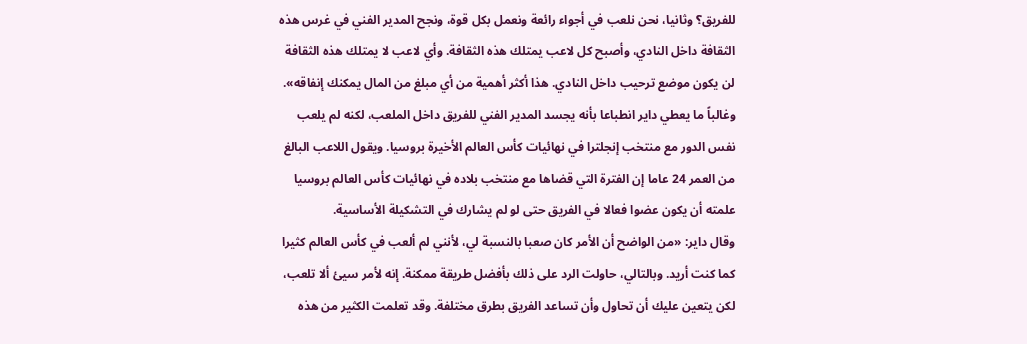للفريق؟ وثانيا، نحن نلعب في أجواء رائعة ونعمل بكل قوة، ونجح المدير الفني في غرس هذه الثقافة داخل النادي، وأصبح كل لاعب يمتلك هذه الثقافة. وأي لاعب لا يمتلك هذه الثقافة لن يكون موضع ترحيب داخل النادي. هذا أكثر أهمية من أي مبلغ من المال يمكنك إنفاقه».
وغالباً ما يعطي داير انطباعا بأنه يجسد المدير الفني للفريق داخل الملعب، لكنه لم يلعب نفس الدور مع منتخب إنجلترا في نهائيات كأس العالم الأخيرة بروسيا. ويقول اللاعب البالغ من العمر 24 عاما إن الفترة التي قضاها مع منتخب بلاده في نهائيات كأس العالم بروسيا علمته أن يكون عضوا فعالا في الفريق حتى لو لم يشارك في التشكيلة الأساسية.
وقال داير: «من الواضح أن الأمر كان صعبا بالنسبة لي، لأنني لم ألعب في كأس العالم كثيرا كما كنت أريد. وبالتالي، حاولت الرد على ذلك بأفضل طريقة ممكنة. إنه لأمر سيئ ألا تلعب، لكن يتعين عليك أن تحاول وأن تساعد الفريق بطرق مختلفة. وقد تعلمت الكثير من هذه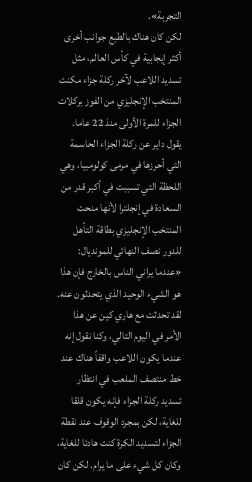التجربة».
لكن كان هناك بالطبع جوانب أخرى أكثر إيجابية في كأس العالم، مثل تسديد اللاعب لآخر ركلة جزاء مكنت المنتخب الإنجليزي من الفوز بركلات الجزاء للمرة الأولى منذ 22 عاما.
يقول داير عن ركلة الجزاء الحاسمة التي أحرزها في مرمى كولومبيا، وهي اللحظة التي تسببت في أكبر قدر من السعادة في إنجلترا لأنها منحت المنتخب الإنجليزي بطاقة التأهل للدور نصف النهائي للمونديال: «عندما يراني الناس بالخارج فإن هذا هو الشيء الوحيد الذي يتحدثون عنه. لقد تحدثت مع هاري كين عن هذا الأمر في اليوم التالي، وكنا نقول إنه عندما يكون اللاعب واقفاً هناك عند خط منتصف الملعب في انتظار تسديد ركلة الجزاء فإنه يكون قلقا للغاية، لكن بمجرد الوقوف عند نقطة الجزاء لتسديد الكرة كنت هادئا للغاية، وكان كل شيء على ما يرام. لكن كان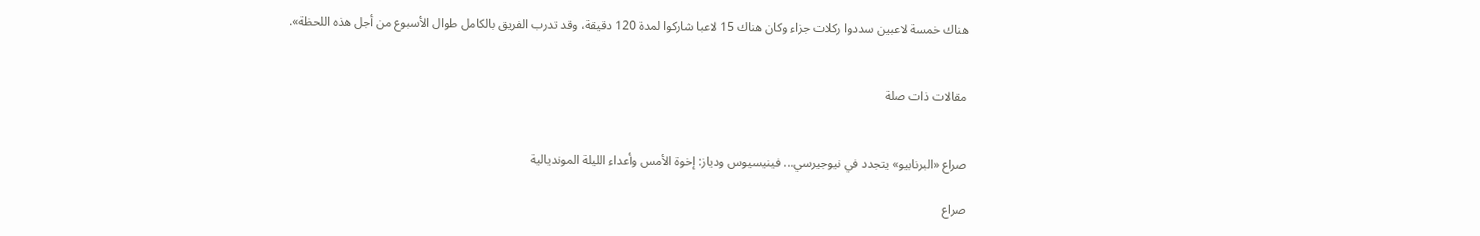هناك خمسة لاعبين سددوا ركلات جزاء وكان هناك 15 لاعبا شاركوا لمدة 120 دقيقة، وقد تدرب الفريق بالكامل طوال الأسبوع من أجل هذه اللحظة».


مقالات ذات صلة


صراع «البرنابيو» يتجدد في نيوجيرسي... فينيسيوس ودياز: إخوة الأمس وأعداء الليلة المونديالية

صراع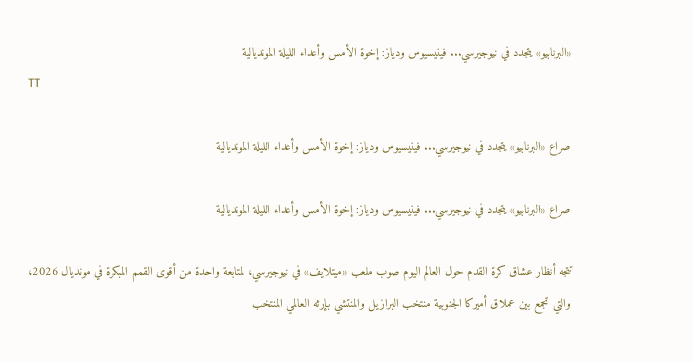«البرنابيو» يتجدد في نيوجيرسي... فينيسيوس ودياز: إخوة الأمس وأعداء الليلة المونديالية
TT

صراع «البرنابيو» يتجدد في نيوجيرسي... فينيسيوس ودياز: إخوة الأمس وأعداء الليلة المونديالية

صراع «البرنابيو» يتجدد في نيوجيرسي... فينيسيوس ودياز: إخوة الأمس وأعداء الليلة المونديالية

تتجه أنظار عشاق كرة القدم حول العالم اليوم صوب ملعب «ميتلايف» في نيوجيرسي، لمتابعة واحدة من أقوى القمم المبكرة في مونديال 2026، والتي تجمع بين عملاق أميركا الجنوبية منتخب البرازيل والمنتشي بإرثه العالمي المنتخب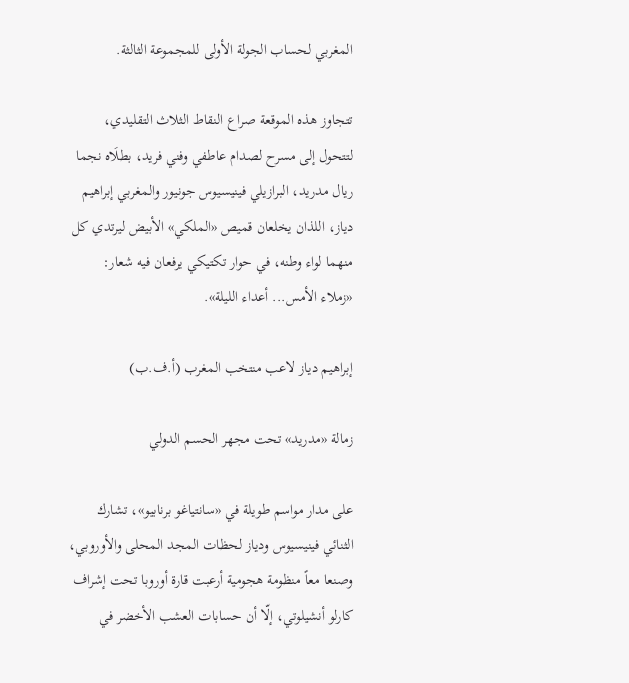المغربي لحساب الجولة الأولى للمجموعة الثالثة.

تتجاوز هذه الموقعة صراع النقاط الثلاث التقليدي، لتتحول إلى مسرح لصدام عاطفي وفني فريد، بطلَاه نجما ريال مدريد، البرازيلي فينيسيوس جونيور والمغربي إبراهيم دياز، اللذان يخلعان قميص «الملكي» الأبيض ليرتدي كل منهما لواء وطنه، في حوار تكتيكي يرفعان فيه شعار: «زملاء الأمس... أعداء الليلة».

إبراهيم دياز لاعب منتخب المغرب (أ.ف.ب)

زمالة «مدريد» تحت مجهر الحسم الدولي

على مدار مواسم طويلة في «سانتياغو برنابيو»، تشارك الثنائي فينيسيوس ودياز لحظات المجد المحلى والأوروبي، وصنعا معاً منظومة هجومية أرعبت قارة أوروبا تحت إشراف كارلو أنشيلوتي، إلّا أن حسابات العشب الأخضر في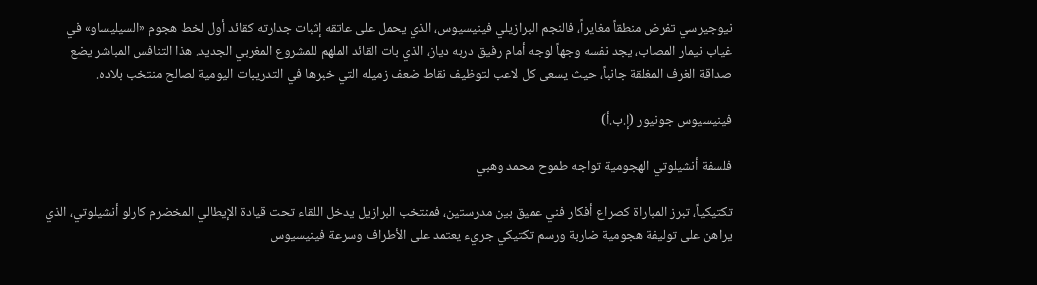نيوجيرسي تفرض منطقاً مغايراً، فالنجم البرازيلي فينيسيوس، الذي يحمل على عاتقه إثبات جدارته كقائد أول لخط هجوم «السيليساو» في غياب نيمار المصاب، يجد نفسه وجهاً لوجه أمام رفيق دربه دياز، الذي بات القائد الملهم للمشروع المغربي الجديد. هذا التنافس المباشر يضع صداقة الغرف المغلقة جانباً، حيث يسعى كل لاعب لتوظيف نقاط ضعف زميله التي خبرها في التدريبات اليومية لصالح منتخب بلاده.

فينيسيوس جونيور (إ.ب.أ)

فلسفة أنشيلوتي الهجومية تواجه طموح محمد وهبي

تكتيكياً، تبرز المباراة كصراع أفكار فني عميق بين مدرستين، فمنتخب البرازيل يدخل اللقاء تحت قيادة الإيطالي المخضرم كارلو أنشيلوتي، الذي يراهن على توليفة هجومية ضاربة ورسم تكتيكي جريء يعتمد على الأطراف وسرعة فينيسيوس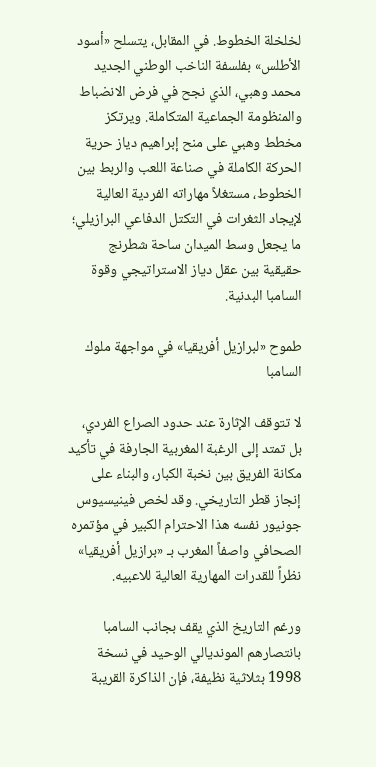لخلخلة الخطوط. في المقابل، يتسلح «أسود الأطلس» بفلسفة الناخب الوطني الجديد محمد وهبي، الذي نجح في فرض الانضباط والمنظومة الجماعية المتكاملة. ويرتكز مخطط وهبي على منح إبراهيم دياز حرية الحركة الكاملة في صناعة اللعب والربط بين الخطوط، مستغلاً مهاراته الفردية العالية لإيجاد الثغرات في التكتل الدفاعي البرازيلي؛ ما يجعل وسط الميدان ساحة شطرنج حقيقية بين عقل دياز الاستراتيجي وقوة السامبا البدنية.

طموح «لبرازيل أفريقيا» في مواجهة ملوك السامبا

لا تتوقف الإثارة عند حدود الصراع الفردي، بل تمتد إلى الرغبة المغربية الجارفة في تأكيد مكانة الفريق بين نخبة الكبار، والبناء على إنجاز قطر التاريخي. وقد لخص فينيسيوس جونيور نفسه هذا الاحترام الكبير في مؤتمره الصحافي واصفاً المغرب بـ «برازيل أفريقيا» نظراً للقدرات المهارية العالية للاعبيه.

ورغم التاريخ الذي يقف بجانب السامبا بانتصارهم المونديالي الوحيد في نسخة 1998 بثلاثية نظيفة، فإن الذاكرة القريبة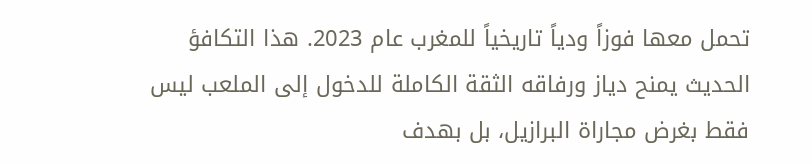تحمل معها فوزاً ودياً تاريخياً للمغرب عام 2023. هذا التكافؤ الحديث يمنح دياز ورفاقه الثقة الكاملة للدخول إلى الملعب ليس فقط بغرض مجاراة البرازيل، بل بهدف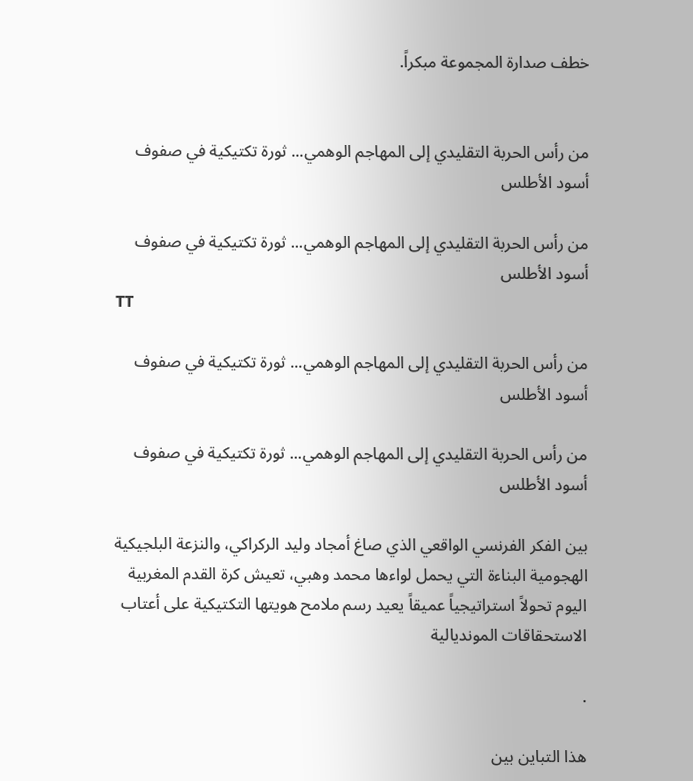خطف صدارة المجموعة مبكراً.


من رأس الحربة التقليدي إلى المهاجم الوهمي... ثورة تكتيكية في صفوف أسود الأطلس

من رأس الحربة التقليدي إلى المهاجم الوهمي... ثورة تكتيكية في صفوف أسود الأطلس
TT

من رأس الحربة التقليدي إلى المهاجم الوهمي... ثورة تكتيكية في صفوف أسود الأطلس

من رأس الحربة التقليدي إلى المهاجم الوهمي... ثورة تكتيكية في صفوف أسود الأطلس

بين الفكر الفرنسي الواقعي الذي صاغ أمجاد وليد الركراكي، والنزعة البلجيكية الهجومية البناءة التي يحمل لواءها محمد وهبي، تعيش كرة القدم المغربية اليوم تحولاً استراتيجياً عميقاً يعيد رسم ملامح هويتها التكتيكية على أعتاب الاستحقاقات المونديالية

.

هذا التباين بين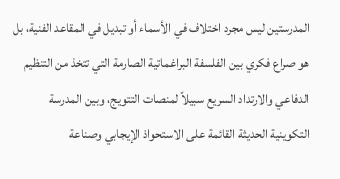المدرستين ليس مجرد اختلاف في الأسماء أو تبديل في المقاعد الفنية، بل هو صراع فكري بين الفلسفة البراغماتية الصارمة التي تتخذ من التنظيم الدفاعي والارتداد السريع سبيلاً لمنصات التتويج، وبين المدرسة التكوينية الحديثة القائمة على الاستحواذ الإيجابي وصناعة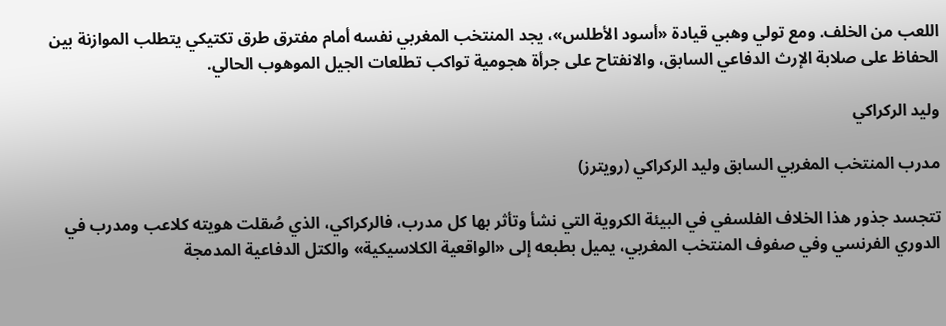اللعب من الخلف. ومع تولي وهبي قيادة «أسود الأطلس»، يجد المنتخب المغربي نفسه أمام مفترق طرق تكتيكي يتطلب الموازنة بين الحفاظ على صلابة الإرث الدفاعي السابق، والانفتاح على جرأة هجومية تواكب تطلعات الجيل الموهوب الحالي.

وليد الركراكي

مدرب المنتخب المغربي السابق وليد الركراكي (رويترز)

تتجسد جذور هذا الخلاف الفلسفي في البيئة الكروية التي نشأ وتأثر بها كل مدرب، فالركراكي، الذي صُقلت هويته كلاعب ومدرب في الدوري الفرنسي وفي صفوف المنتخب المغربي، يميل بطبعه إلى «الواقعية الكلاسيكية» والكتل الدفاعية المدمجة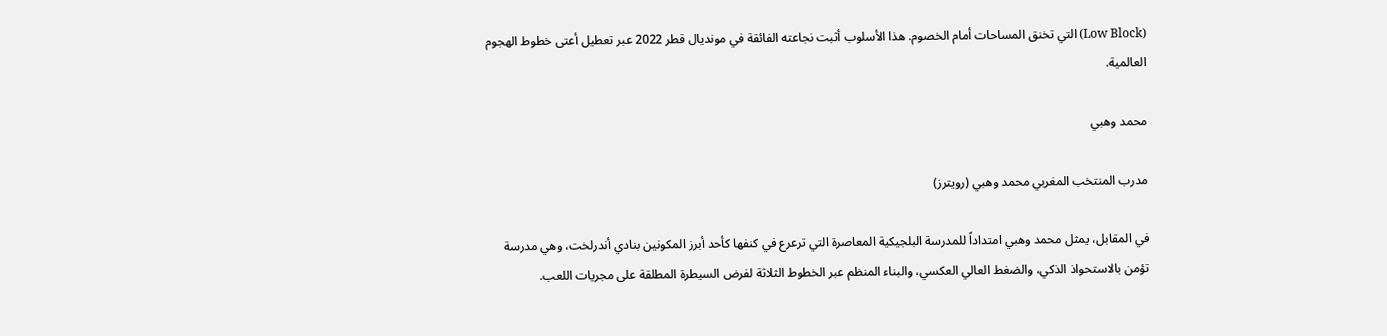(Low Block) التي تخنق المساحات أمام الخصوم. هذا الأسلوب أثبت نجاعته الفائقة في مونديال قطر 2022 عبر تعطيل أعتى خطوط الهجوم العالمية.

محمد وهبي

مدرب المنتخب المغربي محمد وهبي (رويترز)

في المقابل، يمثل محمد وهبي امتداداً للمدرسة البلجيكية المعاصرة التي ترعرع في كنفها كأحد أبرز المكونين بنادي أندرلخت، وهي مدرسة تؤمن بالاستحواذ الذكي، والضغط العالي العكسي، والبناء المنظم عبر الخطوط الثلاثة لفرض السيطرة المطلقة على مجريات اللعب.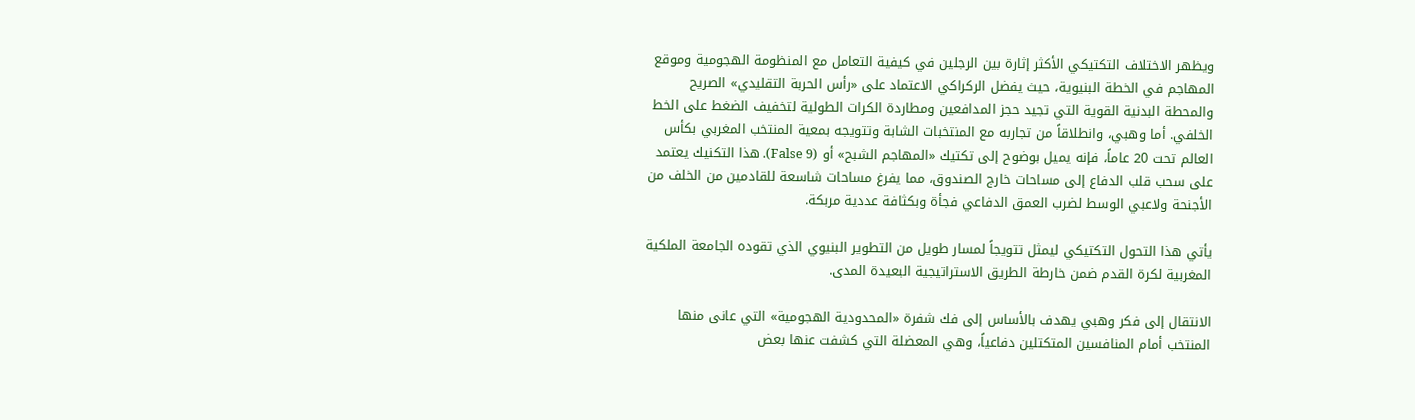ويظهر الاختلاف التكتيكي الأكثر إثارة بين الرجلين في كيفية التعامل مع المنظومة الهجومية وموقع المهاجم في الخطة البنيوية، حيث يفضل الركراكي الاعتماد على «رأس الحربة التقليدي» الصريح والمحطة البدنية القوية التي تجيد حجز المدافعين ومطاردة الكرات الطولية لتخفيف الضغط على الخط الخلفي. أما وهبي، وانطلاقاً من تجاربه مع المنتخبات الشابة وتتويجه بمعية المنتخب المغربي بكأس العالم تحت 20 عاماً، فإنه يميل بوضوح إلى تكتيك «المهاجم الشبح» أو (False 9). هذا التكنيك يعتمد على سحب قلب الدفاع إلى مساحات خارج الصندوق، مما يفرغ مساحات شاسعة للقادمين من الخلف من الأجنحة ولاعبي الوسط لضرب العمق الدفاعي فجأة وبكثافة عددية مربكة.

يأتي هذا التحول التكتيكي ليمثل تتويجاً لمسار طويل من التطوير البنيوي الذي تقوده الجامعة الملكية المغربية لكرة القدم ضمن خارطة الطريق الاستراتيجية البعيدة المدى.

الانتقال إلى فكر وهبي يهدف بالأساس إلى فك شفرة «المحدودية الهجومية» التي عانى منها المنتخب أمام المنافسين المتكتلين دفاعياً، وهي المعضلة التي كشفت عنها بعض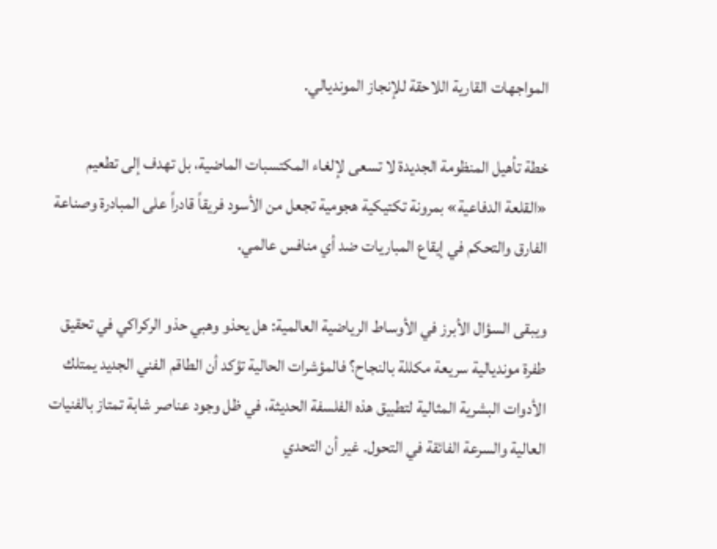المواجهات القارية اللاحقة للإنجاز المونديالي.

خطة تأهيل المنظومة الجديدة لا تسعى لإلغاء المكتسبات الماضية، بل تهدف إلى تطعيم «القلعة الدفاعية» بمرونة تكتيكية هجومية تجعل من الأسود فريقاً قادراً على المبادرة وصناعة الفارق والتحكم في إيقاع المباريات ضد أي منافس عالمي.

ويبقى السؤال الأبرز في الأوساط الرياضية العالمية: هل يحذو وهبي حذو الركراكي في تحقيق طفرة مونديالية سريعة مكللة بالنجاح؟ فالمؤشرات الحالية تؤكد أن الطاقم الفني الجديد يمتلك الأدوات البشرية المثالية لتطبيق هذه الفلسفة الحديثة، في ظل وجود عناصر شابة تمتاز بالفنيات العالية والسرعة الفائقة في التحول. غير أن التحدي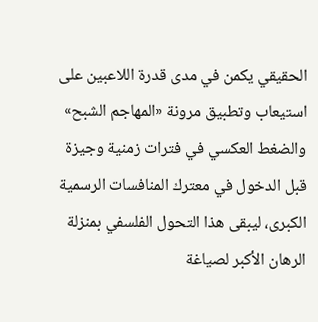الحقيقي يكمن في مدى قدرة اللاعبين على استيعاب وتطبيق مرونة «المهاجم الشبح» والضغط العكسي في فترات زمنية وجيزة قبل الدخول في معترك المنافسات الرسمية الكبرى، ليبقى هذا التحول الفلسفي بمنزلة الرهان الأكبر لصياغة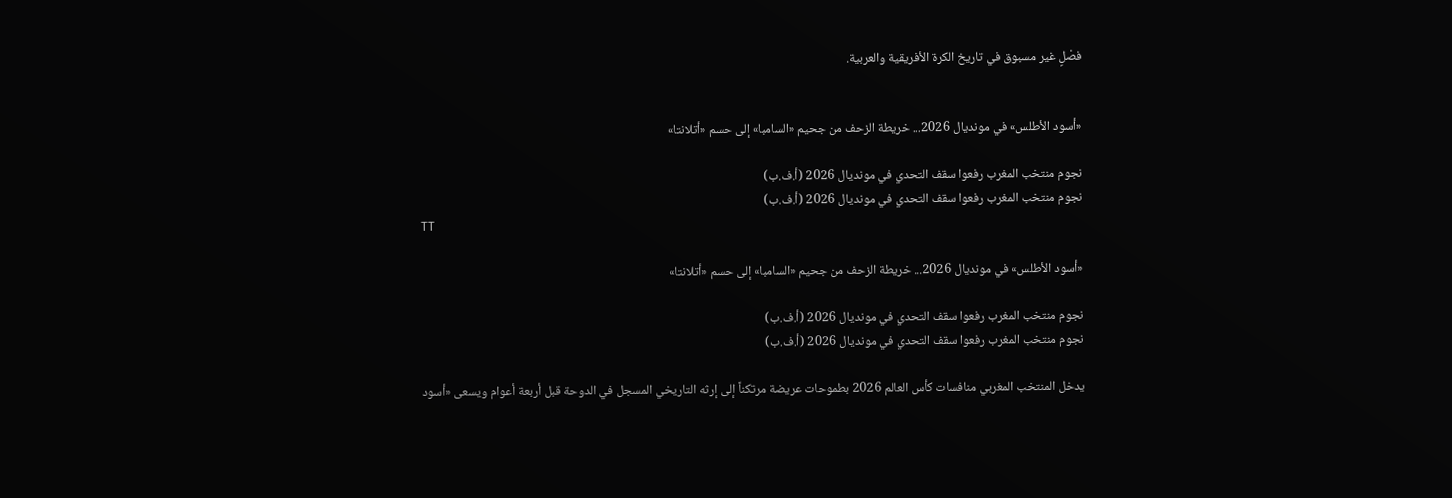فصْلٍ غير مسبوق في تاريخ الكرة الأفريقية والعربية.


«أسود الأطلس» في مونديال 2026... خريطة الزحف من جحيم «السامبا» إلى حسم «أتلانتا»

نجوم منتخب المغرب رفعوا سقف التحدي في مونديال 2026 (أ.ف.ب)
نجوم منتخب المغرب رفعوا سقف التحدي في مونديال 2026 (أ.ف.ب)
TT

«أسود الأطلس» في مونديال 2026... خريطة الزحف من جحيم «السامبا» إلى حسم «أتلانتا»

نجوم منتخب المغرب رفعوا سقف التحدي في مونديال 2026 (أ.ف.ب)
نجوم منتخب المغرب رفعوا سقف التحدي في مونديال 2026 (أ.ف.ب)

يدخل المنتخب المغربي منافسات كأس العالم 2026 بطموحات عريضة مرتكناً إلى إرثه التاريخي المسجل في الدوحة قبل أربعة أعوام ويسعى «أسود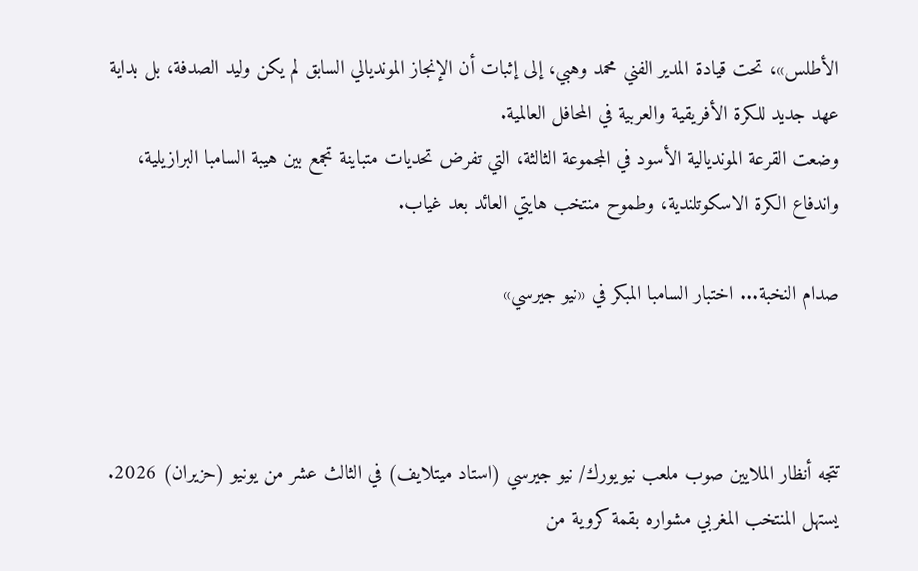الأطلس»، تحت قيادة المدير الفني محمد وهبي، إلى إثبات أن الإنجاز المونديالي السابق لم يكن وليد الصدفة، بل بداية عهد جديد للكرة الأفريقية والعربية في المحافل العالمية.
وضعت القرعة المونديالية الأسود في المجموعة الثالثة، التي تفرض تحديات متباينة تجمع بين هيبة السامبا البرازيلية، واندفاع الكرة الاسكوتلندية، وطموح منتخب هايتي العائد بعد غياب.

صدام النخبة... اختبار السامبا المبكر في «نيو جيرسي»



تتجه أنظار الملايين صوب ملعب نيويورك/ نيو جيرسي (استاد ميتلايف) في الثالث عشر من يونيو (حزيران) 2026. يستهل المنتخب المغربي مشواره بقمة كروية من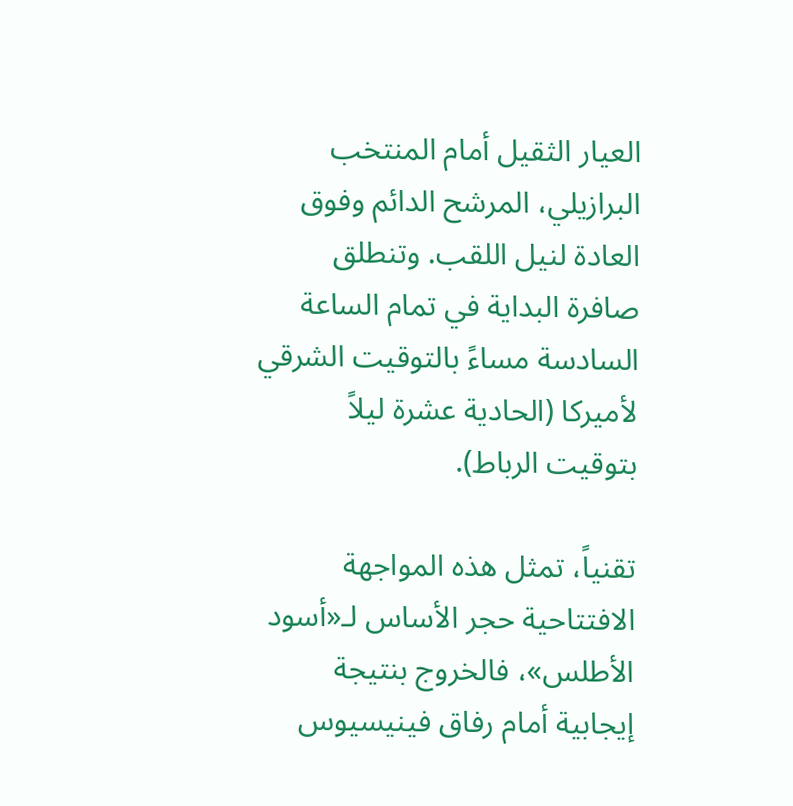العيار الثقيل أمام المنتخب البرازيلي، المرشح الدائم وفوق العادة لنيل اللقب. وتنطلق صافرة البداية في تمام الساعة السادسة مساءً بالتوقيت الشرقي لأميركا (الحادية عشرة ليلاً بتوقيت الرباط).

تقنياً، تمثل هذه المواجهة الافتتاحية حجر الأساس لـ«أسود الأطلس»، فالخروج بنتيجة إيجابية أمام رفاق فينيسيوس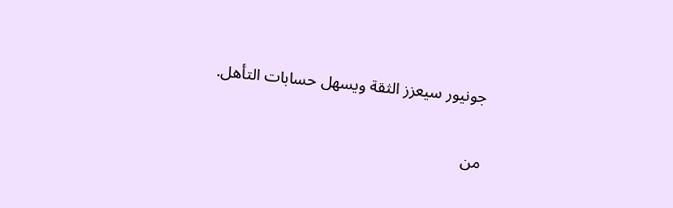جونيور سيعزز الثقة ويسهل حسابات التأهل.

من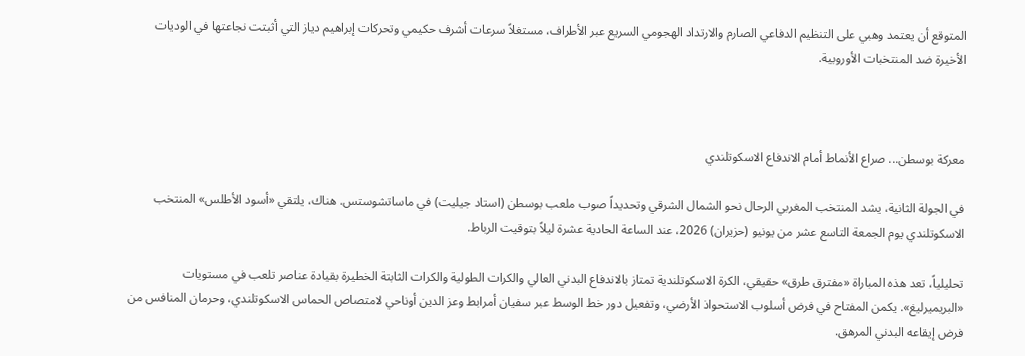المتوقع أن يعتمد وهبي على التنظيم الدفاعي الصارم والارتداد الهجومي السريع عبر الأطراف، مستغلاً سرعات أشرف حكيمي وتحركات إبراهيم دياز التي أثبتت نجاعتها في الوديات الأخيرة ضد المنتخبات الأوروبية.



معركة بوسطن... صراع الأنماط أمام الاندفاع الاسكوتلندي

في الجولة الثانية، يشد المنتخب المغربي الرحال نحو الشمال الشرقي وتحديداً صوب ملعب بوسطن (استاد جيليت) في ماساتشوستس. هناك، يلتقي «أسود الأطلس» المنتخب الاسكوتلندي يوم الجمعة التاسع عشر من يونيو (حزيران) 2026، عند الساعة الحادية عشرة ليلاً بتوقيت الرباط.

تحليلياً، تعد هذه المباراة «مفترق طرق» حقيقي، الكرة الاسكوتلندية تمتاز بالاندفاع البدني العالي والكرات الطولية والكرات الثابتة الخطيرة بقيادة عناصر تلعب في مستويات «البريميرليغ». يكمن المفتاح في فرض أسلوب الاستحواذ الأرضي، وتفعيل دور خط الوسط عبر سفيان أمرابط وعز الدين أوناحي لامتصاص الحماس الاسكوتلندي، وحرمان المنافس من فرض إيقاعه البدني المرهق.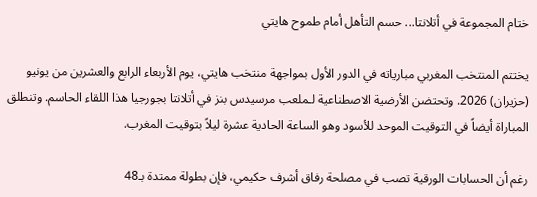ختام المجموعة في أتلانتا... حسم التأهل أمام طموح هايتي

يختتم المنتخب المغربي مبارياته في الدور الأول بمواجهة منتخب هايتي، يوم الأربعاء الرابع والعشرين من يونيو (حزيران) 2026. وتحتضن الأرضية الاصطناعية لـملعب مرسيدس بنز في أتلانتا بجورجيا هذا اللقاء الحاسم. وتنطلق المباراة أيضاً في التوقيت الموحد للأسود وهو الساعة الحادية عشرة ليلاً بتوقيت المغرب.

رغم أن الحسابات الورقية تصب في مصلحة رفاق أشرف حكيمي، فإن بطولة ممتدة بـ48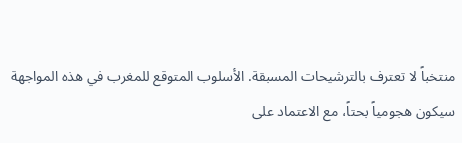منتخباً لا تعترف بالترشيحات المسبقة. الأسلوب المتوقع للمغرب في هذه المواجهة سيكون هجومياً بحتاً، مع الاعتماد على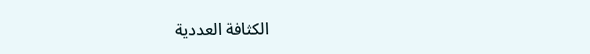الكثافة العددية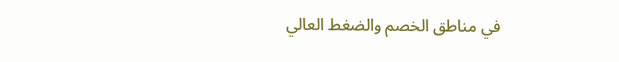في مناطق الخصم والضغط العالي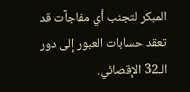المبكر لتجنب أي مفاجآت قد تعقد حسابات العبور إلى دور الـ32 الإقصائي.